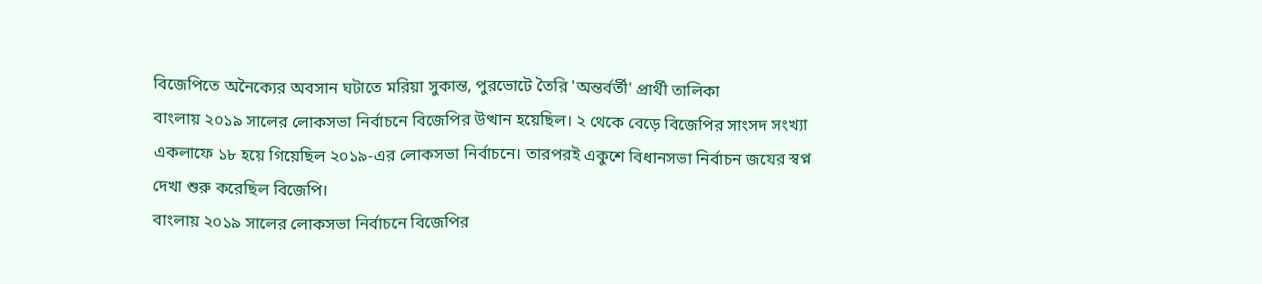বিজেপিতে অনৈক্যের অবসান ঘটাতে মরিয়া সুকান্ত, পুরভোটে তৈরি 'অন্তর্বর্তী' প্রার্থী তালিকা
বাংলায় ২০১৯ সালের লোকসভা নির্বাচনে বিজেপির উত্থান হয়েছিল। ২ থেকে বেড়ে বিজেপির সাংসদ সংখ্যা একলাফে ১৮ হয়ে গিয়েছিল ২০১৯-এর লোকসভা নির্বাচনে। তারপরই একুশে বিধানসভা নির্বাচন জযের স্বপ্ন দেখা শুরু করেছিল বিজেপি।
বাংলায় ২০১৯ সালের লোকসভা নির্বাচনে বিজেপির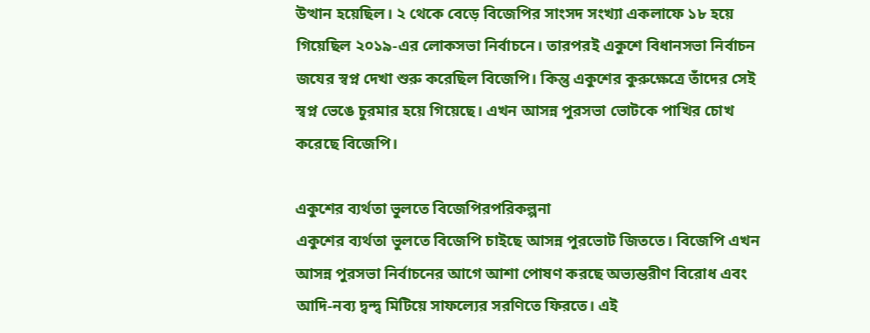উত্থান হয়েছিল। ২ থেকে বেড়ে বিজেপির সাংসদ সংখ্যা একলাফে ১৮ হয়ে গিয়েছিল ২০১৯-এর লোকসভা নির্বাচনে। তারপরই একুশে বিধানসভা নির্বাচন জযের স্বপ্ন দেখা শুরু করেছিল বিজেপি। কিন্তু একুশের কুরুক্ষেত্রে তাঁদের সেই স্বপ্ন ভেঙে চুরমার হয়ে গিয়েছে। এখন আসন্ন পুরসভা ভোটকে পাখির চোখ করেছে বিজেপি।

একুশের ব্যর্থতা ভুলতে বিজেপিরপরিকল্পনা
একুশের ব্যর্থতা ভুলতে বিজেপি চাইছে আসন্ন পুরভোট জিততে। বিজেপি এখন আসন্ন পুরসভা নির্বাচনের আগে আশা পোষণ করছে অভ্যন্তরীণ বিরোধ এবং আদি-নব্য দ্বন্দ্ব মিটিয়ে সাফল্যের সরণিতে ফিরতে। এই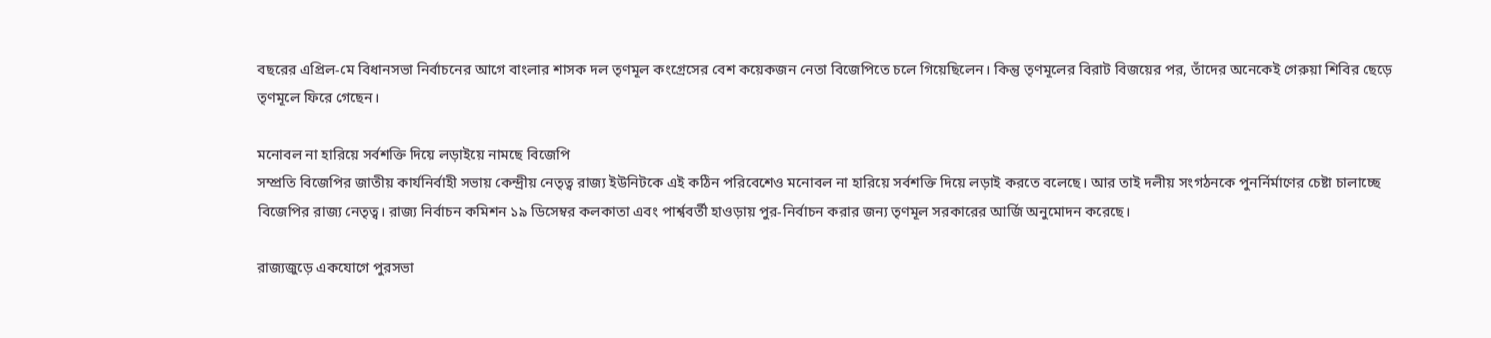বছরের এপ্রিল-মে বিধানসভা নির্বাচনের আগে বাংলার শাসক দল তৃণমূল কংগ্রেসের বেশ কয়েকজন নেতা বিজেপিতে চলে গিয়েছিলেন। কিন্তু তৃণমূলের বিরাট বিজয়ের পর, তাঁদের অনেকেই গেরুয়া শিবির ছেড়ে তৃণমূলে ফিরে গেছেন।

মনোবল না হারিয়ে সর্বশক্তি দিয়ে লড়াইয়ে নামছে বিজেপি
সম্প্রতি বিজেপির জাতীয় কার্যনির্বাহী সভায় কেন্দ্রীয় নেতৃত্ব রাজ্য ইউনিটকে এই কঠিন পরিবেশেও মনোবল না হারিয়ে সর্বশক্তি দিয়ে লড়াই করতে বলেছে। আর তাই দলীয় সংগঠনকে পুনর্নির্মাণের চেষ্টা চালাচ্ছে বিজেপির রাজ্য নেতৃত্ব। রাজ্য নির্বাচন কমিশন ১৯ ডিসেম্বর কলকাতা এবং পার্শ্ববর্তী হাওড়ায় পুর-নির্বাচন করার জন্য তৃণমূল সরকারের আর্জি অনুমোদন করেছে।

রাজ্যজুড়ে একযোগে পুরসভা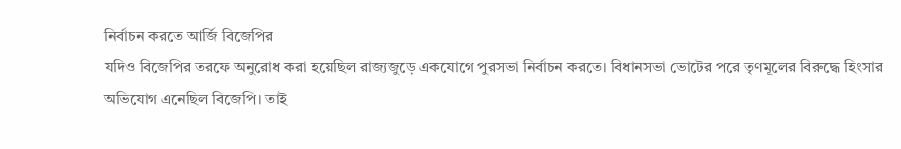নির্বাচন করতে আর্জি বিজেপির
যদিও বিজেপির তরফে অনুরোধ করা হয়েছিল রাজ্যজুড়ে একযোগে পুরসভা নির্বাচন করতে। বিধানসভা ভোটের পরে তৃণমূলের বিরুদ্ধে হিংসার অভিযোগ এনেছিল বিজেপি। তাই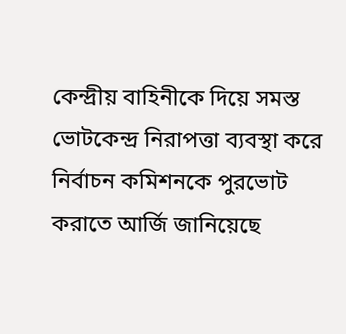কেন্দ্রীয় বাহিনীকে দিয়ে সমস্ত ভোটকেন্দ্র নিরাপত্তা ব্যবস্থা করে নির্বাচন কমিশনকে পুরভোট করাতে আর্জি জানিয়েছে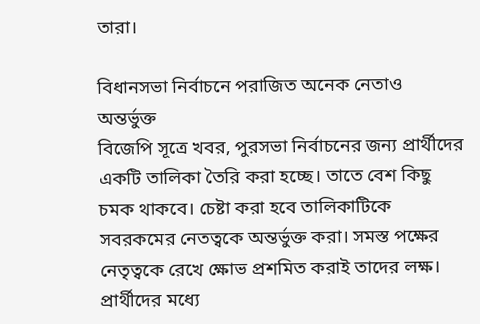তারা।

বিধানসভা নির্বাচনে পরাজিত অনেক নেতাও অন্তর্ভুক্ত
বিজেপি সূত্রে খবর, পুরসভা নির্বাচনের জন্য প্রার্থীদের একটি তালিকা তৈরি করা হচ্ছে। তাতে বেশ কিছু চমক থাকবে। চেষ্টা করা হবে তালিকাটিকে সবরকমের নেতত্বকে অন্তর্ভুক্ত করা। সমস্ত পক্ষের নেতৃত্বকে রেখে ক্ষোভ প্রশমিত করাই তাদের লক্ষ। প্রার্থীদের মধ্যে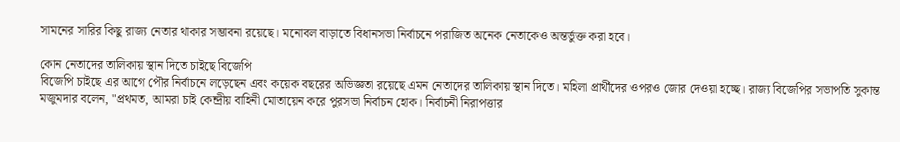সামনের সারির কিছু রাজ্য নেতার থাকার সম্ভাবনা রয়েছে। মনোবল বাড়াতে বিধানসভা নির্বাচনে পরাজিত অনেক নেতাকেও অন্তর্ভুক্ত করা হবে।

কোন নেতাদের তালিকায় স্থান দিতে চাইছে বিজেপি
বিজেপি চাইছে এর আগে পৌর নির্বাচনে লড়েছেন এবং কয়েক বছরের অভিজ্ঞতা রয়েছে এমন নেতাদের তালিকায় স্থান দিতে। মহিলা প্রার্থীদের ওপরও জোর দেওয়া হচ্ছে। রাজ্য বিজেপির সভাপতি সুকান্ত মজুমদার বলেন, "প্রথমত, আমরা চাই কেন্দ্রীয় বাহিনী মোতায়েন করে পুরসভা নির্বাচন হোক। নির্বাচনী নিরাপত্তার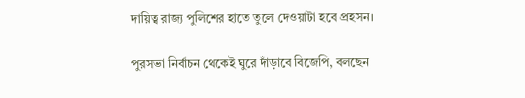দায়িত্ব রাজ্য পুলিশের হাতে তুলে দেওয়াটা হবে প্রহসন।

পুরসভা নির্বাচন থেকেই ঘুরে দাঁড়াবে বিজেপি, বলছেন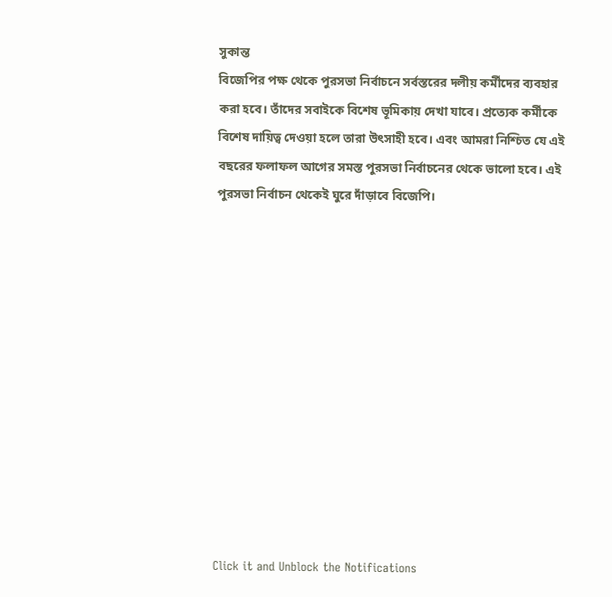সুকান্ত
বিজেপির পক্ষ থেকে পুরসভা নির্বাচনে সর্বস্তরের দলীয় কর্মীদের ব্যবহার করা হবে। তাঁদের সবাইকে বিশেষ ভূমিকায় দেখা যাবে। প্রত্যেক কর্মীকে বিশেষ দায়িত্ব দেওয়া হলে তারা উৎসাহী হবে। এবং আমরা নিশ্চিত যে এই বছরের ফলাফল আগের সমস্ত পুরসভা নির্বাচনের থেকে ভালো হবে। এই পুরসভা নির্বাচন থেকেই ঘুরে দাঁড়াবে বিজেপি।












Click it and Unblock the Notifications